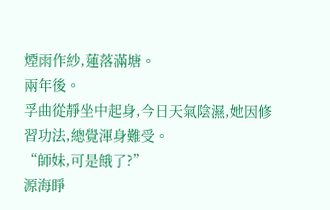煙雨作紗,蓮落滿塘。
兩年後。
孚曲從靜坐中起身,今日天氣陰濕,她因修習功法,總覺渾身難受。
“師妹,可是餓了?”
源海睜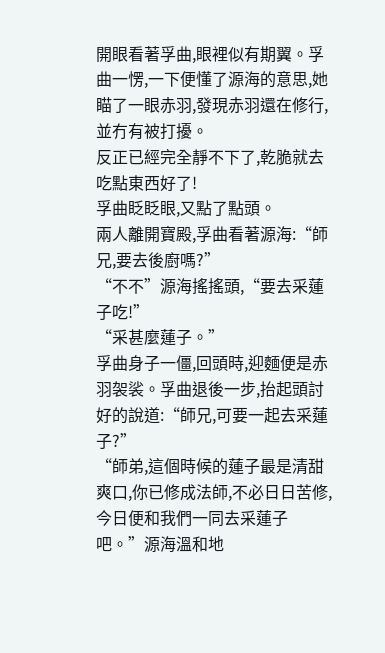開眼看著孚曲,眼裡似有期翼。孚曲一愣,一下便懂了源海的意思,她瞄了一眼赤羽,發現赤羽還在修行,並冇有被打擾。
反正已經完全靜不下了,乾脆就去吃點東西好了!
孚曲眨眨眼,又點了點頭。
兩人離開寶殿,孚曲看著源海:“師兄,要去後廚嗎?”
“不不”源海搖搖頭,“要去采蓮子吃!”
“采甚麼蓮子。”
孚曲身子一僵,回頭時,迎麵便是赤羽袈裟。孚曲退後一步,抬起頭討好的說道:“師兄,可要一起去采蓮子?”
“師弟,這個時候的蓮子最是清甜爽口,你已修成法師,不必日日苦修,今日便和我們一同去采蓮子吧。”源海溫和地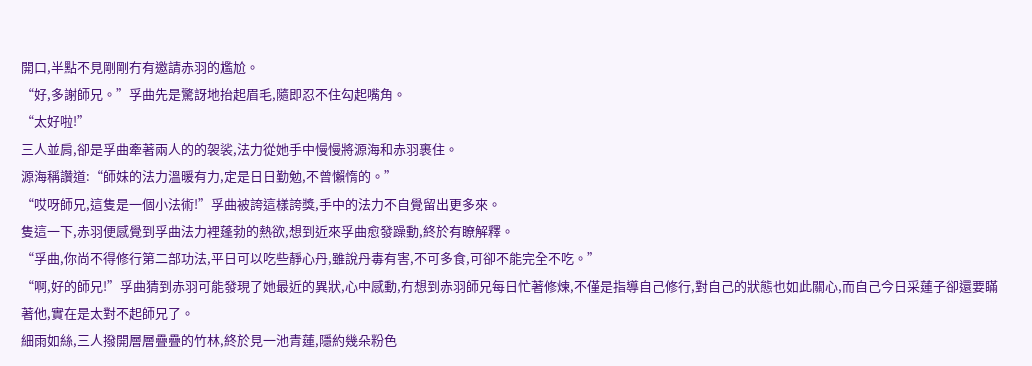開口,半點不見剛剛冇有邀請赤羽的尷尬。
“好,多謝師兄。”孚曲先是驚訝地抬起眉毛,隨即忍不住勾起嘴角。
“太好啦!”
三人並肩,卻是孚曲牽著兩人的的袈裟,法力從她手中慢慢將源海和赤羽裹住。
源海稱讚道:“師妹的法力溫暖有力,定是日日勤勉,不曾懶惰的。”
“哎呀師兄,這隻是一個小法術!”孚曲被誇這樣誇獎,手中的法力不自覺留出更多來。
隻這一下,赤羽便感覺到孚曲法力裡蓬勃的熱欲,想到近來孚曲愈發躁動,終於有瞭解釋。
“孚曲,你尚不得修行第二部功法,平日可以吃些靜心丹,雖說丹毒有害,不可多食,可卻不能完全不吃。”
“啊,好的師兄!”孚曲猜到赤羽可能發現了她最近的異狀,心中感動,冇想到赤羽師兄每日忙著修煉,不僅是指導自己修行,對自己的狀態也如此關心,而自己今日采蓮子卻還要瞞著他,實在是太對不起師兄了。
細雨如絲,三人撥開層層疊疊的竹林,終於見一池青蓮,隱約幾朵粉色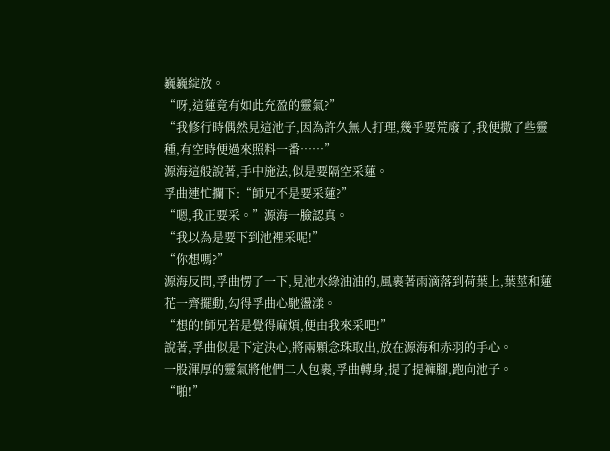巍巍綻放。
“呀,這蓮竟有如此充盈的靈氣?”
“我修行時偶然見這池子,因為許久無人打理,幾乎要荒廢了,我便撒了些靈種,有空時便過來照料一番……”
源海這般說著,手中施法,似是要隔空采蓮。
孚曲連忙攔下:“師兄不是要采蓮?”
“嗯,我正要采。”源海一臉認真。
“我以為是要下到池裡采呢!”
“你想嗎?”
源海反問,孚曲愣了一下,見池水綠油油的,風裹著雨滴落到荷葉上,葉莖和蓮花一齊擺動,勾得孚曲心馳盪漾。
“想的!師兄若是覺得麻煩,便由我來采吧!”
說著,孚曲似是下定決心,將兩顆念珠取出,放在源海和赤羽的手心。
一股渾厚的靈氣將他們二人包裹,孚曲轉身,提了提褲腳,跑向池子。
“啪!”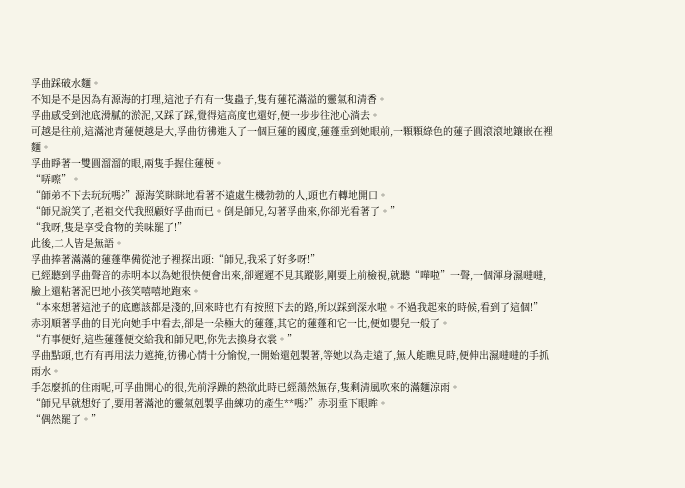孚曲踩破水麵。
不知是不是因為有源海的打理,這池子冇有一隻蟲子,隻有蓮花滿溢的靈氣和清香。
孚曲感受到池底滑膩的淤泥,又踩了踩,覺得這高度也還好,便一步步往池心淌去。
可越是往前,這滿池青蓮便越是大,孚曲彷彿進入了一個巨蓮的國度,蓮蓬垂到她眼前,一顆顆綠色的蓮子圓滾滾地鑲嵌在裡麵。
孚曲睜著一雙圓溜溜的眼,兩隻手握住蓮梗。
“哢嚓”。
“師弟不下去玩玩嗎?”源海笑眯眯地看著不遠處生機勃勃的人,頭也冇轉地開口。
“師兄說笑了,老祖交代我照顧好孚曲而已。倒是師兄,勾著孚曲來,你卻光看著了。”
“我呀,隻是享受食物的美味罷了!”
此後,二人皆是無語。
孚曲捧著滿滿的蓮蓬準備從池子裡探出頭:“師兄,我采了好多呀!”
已經聽到孚曲聲音的赤明本以為她很快便會出來,卻遲遲不見其蹤影,剛要上前檢視,就聽“嘩啦”一聲,一個渾身濕噠噠,臉上還粘著泥巴地小孩笑嘻嘻地跑來。
“本來想著這池子的底應該都是淺的,回來時也冇有按照下去的路,所以踩到深水啦。不過我起來的時候,看到了這個!”
赤羽順著孚曲的目光向她手中看去,卻是一朵極大的蓮蓬,其它的蓮蓬和它一比,便如嬰兒一般了。
“冇事便好,這些蓮蓬便交給我和師兄吧,你先去換身衣裳。”
孚曲點頭,也冇有再用法力遮掩,彷彿心情十分愉悅,一開始還剋製著,等她以為走遠了,無人能瞧見時,便伸出濕噠噠的手抓雨水。
手怎麼抓的住雨呢,可孚曲開心的很,先前浮躁的熱欲此時已經蕩然無存,隻剩清風吹來的滿麵涼雨。
“師兄早就想好了,要用著滿池的靈氣剋製孚曲練功的產生**嗎?”赤羽垂下眼眸。
“偶然罷了。”